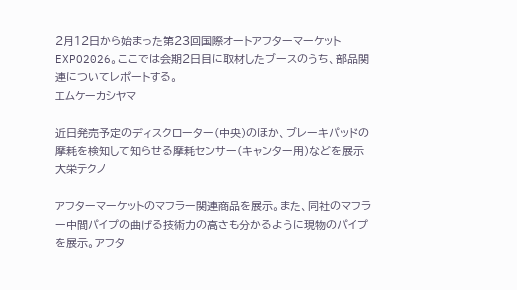2月12日から始まった第23回国際オートアフターマーケットEXPO2026。ここでは会期2日目に取材したブースのうち、部品関連についてレポートする。
エムケーカシヤマ

近日発売予定のディスクローター(中央)のほか、ブレーキパッドの摩耗を検知して知らせる摩耗センサー(キャンター用)などを展示
大栄テクノ

アフターマーケットのマフラー関連商品を展示。また、同社のマフラー中間パイプの曲げる技術力の高さも分かるように現物のパイプを展示。アフタ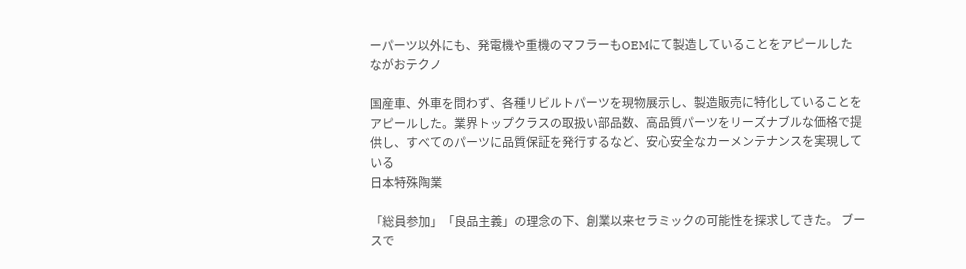ーパーツ以外にも、発電機や重機のマフラーもOEMにて製造していることをアピールした
ながおテクノ

国産車、外車を問わず、各種リビルトパーツを現物展示し、製造販売に特化していることをアピールした。業界トップクラスの取扱い部品数、高品質パーツをリーズナブルな価格で提供し、すべてのパーツに品質保証を発行するなど、安心安全なカーメンテナンスを実現している
日本特殊陶業

「総員参加」「良品主義」の理念の下、創業以来セラミックの可能性を探求してきた。 ブースで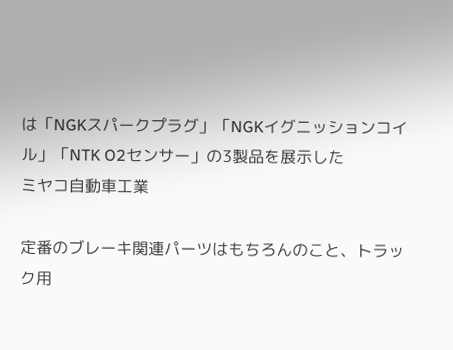は「NGKスパークプラグ」「NGKイグニッションコイル」「NTK O2センサー」の3製品を展示した
ミヤコ自動車工業

定番のブレーキ関連パーツはもちろんのこと、トラック用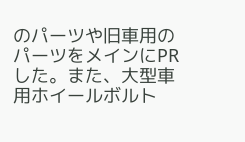のパーツや旧車用のパーツをメインにPRした。また、大型車用ホイールボルト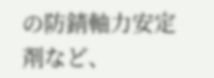の防錆軸力安定剤など、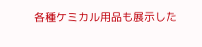各種ケミカル用品も展示した